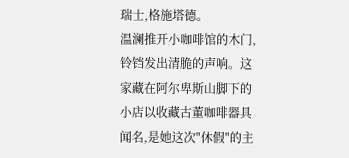瑞士,格施塔德。
温澜推开小咖啡馆的木门,铃铛发出清脆的声响。这家藏在阿尔卑斯山脚下的小店以收藏古董咖啡器具闻名,是她这次"休假"的主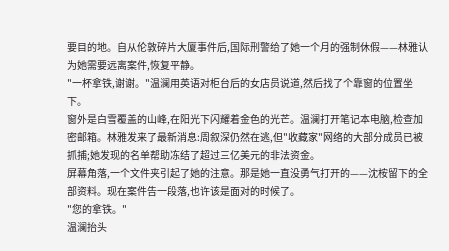要目的地。自从伦敦碎片大厦事件后,国际刑警给了她一个月的强制休假——林雅认为她需要远离案件,恢复平静。
"一杯拿铁,谢谢。"温澜用英语对柜台后的女店员说道,然后找了个靠窗的位置坐下。
窗外是白雪覆盖的山峰,在阳光下闪耀着金色的光芒。温澜打开笔记本电脑,检查加密邮箱。林雅发来了最新消息:周叙深仍然在逃,但"收藏家"网络的大部分成员已被抓捕;她发现的名单帮助冻结了超过三亿美元的非法资金。
屏幕角落,一个文件夹引起了她的注意。那是她一直没勇气打开的——沈桉留下的全部资料。现在案件告一段落,也许该是面对的时候了。
"您的拿铁。"
温澜抬头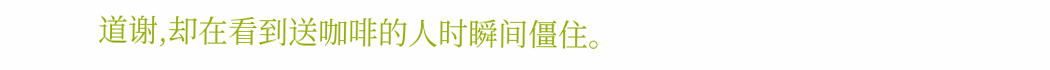道谢,却在看到送咖啡的人时瞬间僵住。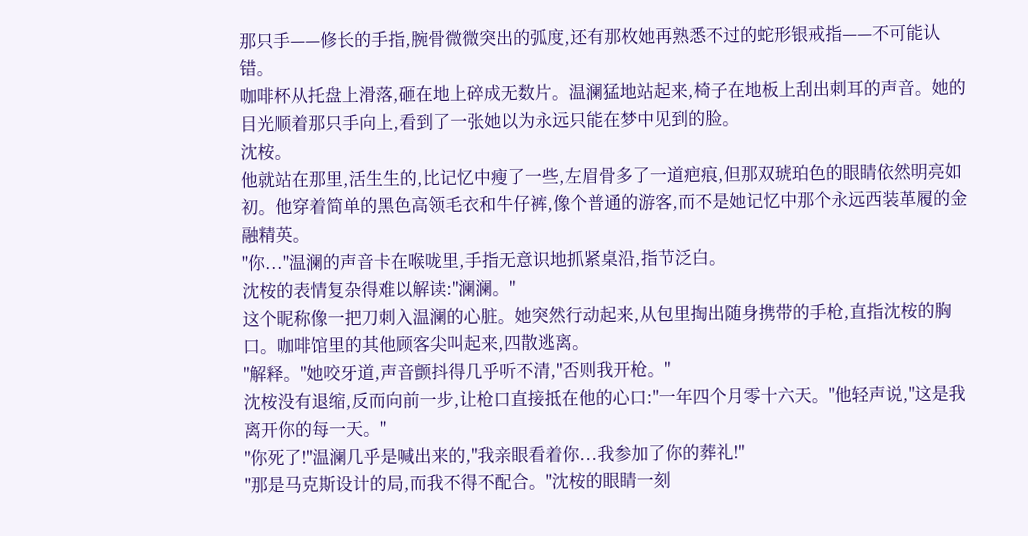那只手——修长的手指,腕骨微微突出的弧度,还有那枚她再熟悉不过的蛇形银戒指——不可能认错。
咖啡杯从托盘上滑落,砸在地上碎成无数片。温澜猛地站起来,椅子在地板上刮出刺耳的声音。她的目光顺着那只手向上,看到了一张她以为永远只能在梦中见到的脸。
沈桉。
他就站在那里,活生生的,比记忆中瘦了一些,左眉骨多了一道疤痕,但那双琥珀色的眼睛依然明亮如初。他穿着简单的黑色高领毛衣和牛仔裤,像个普通的游客,而不是她记忆中那个永远西装革履的金融精英。
"你..."温澜的声音卡在喉咙里,手指无意识地抓紧桌沿,指节泛白。
沈桉的表情复杂得难以解读:"澜澜。"
这个昵称像一把刀刺入温澜的心脏。她突然行动起来,从包里掏出随身携带的手枪,直指沈桉的胸口。咖啡馆里的其他顾客尖叫起来,四散逃离。
"解释。"她咬牙道,声音颤抖得几乎听不清,"否则我开枪。"
沈桉没有退缩,反而向前一步,让枪口直接抵在他的心口:"一年四个月零十六天。"他轻声说,"这是我离开你的每一天。"
"你死了!"温澜几乎是喊出来的,"我亲眼看着你...我参加了你的葬礼!"
"那是马克斯设计的局,而我不得不配合。"沈桉的眼睛一刻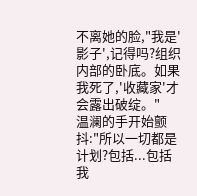不离她的脸,"我是'影子',记得吗?组织内部的卧底。如果我死了,'收藏家'才会露出破绽。"
温澜的手开始颤抖:"所以一切都是计划?包括...包括我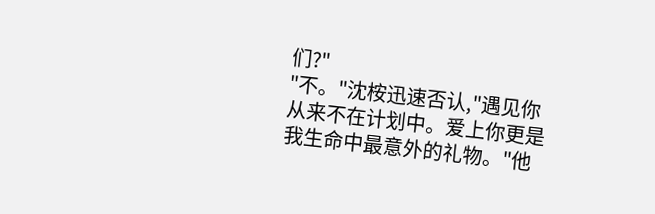们?"
"不。"沈桉迅速否认,"遇见你从来不在计划中。爱上你更是我生命中最意外的礼物。"他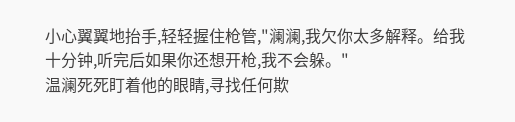小心翼翼地抬手,轻轻握住枪管,"澜澜,我欠你太多解释。给我十分钟,听完后如果你还想开枪,我不会躲。"
温澜死死盯着他的眼睛,寻找任何欺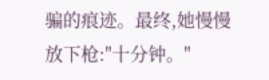骗的痕迹。最终,她慢慢放下枪:"十分钟。"